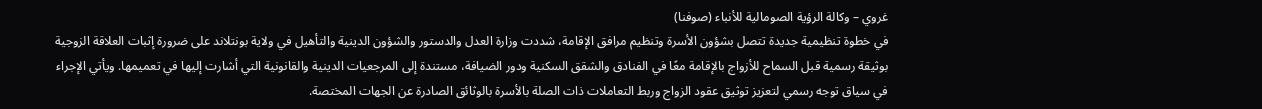غروي – وكالة الرؤية الصومالية للأنباء (صوفنا)
في خطوة تنظيمية جديدة تتصل بشؤون الأسرة وتنظيم مرافق الإقامة، شددت وزارة العدل والدستور والشؤون الدينية والتأهيل في ولاية بونتلاند على ضرورة إثبات العلاقة الزوجية بوثيقة رسمية قبل السماح للأزواج بالإقامة معًا في الفنادق والشقق السكنية ودور الضيافة، مستندة إلى المرجعيات الدينية والقانونية التي أشارت إليها في تعميمها. ويأتي الإجراء في سياق توجه رسمي لتعزيز توثيق عقود الزواج وربط التعاملات ذات الصلة بالأسرة بالوثائق الصادرة عن الجهات المختصة.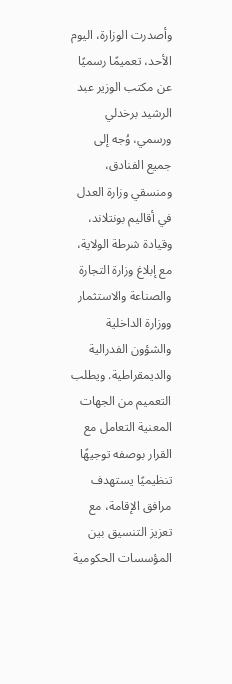وأصدرت الوزارة، اليوم الأحد، تعميمًا رسميًا عن مكتب الوزير عبد الرشيد برخدلي ورسمي، وُجه إلى جميع الفنادق، ومنسقي وزارة العدل في أقاليم بونتلاند، وقيادة شرطة الولاية، مع إبلاغ وزارة التجارة والصناعة والاستثمار ووزارة الداخلية والشؤون الفدرالية والديمقراطية. ويطلب التعميم من الجهات المعنية التعامل مع القرار بوصفه توجيهًا تنظيميًا يستهدف مرافق الإقامة، مع تعزيز التنسيق بين المؤسسات الحكومية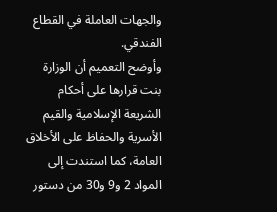والجهات العاملة في القطاع الفندقي.
وأوضح التعميم أن الوزارة بنت قرارها على أحكام الشريعة الإسلامية والقيم الأسرية والحفاظ على الأخلاق العامة، كما استندت إلى المواد 2 و9 و30 من دستور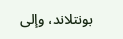بونتلاند، وإلى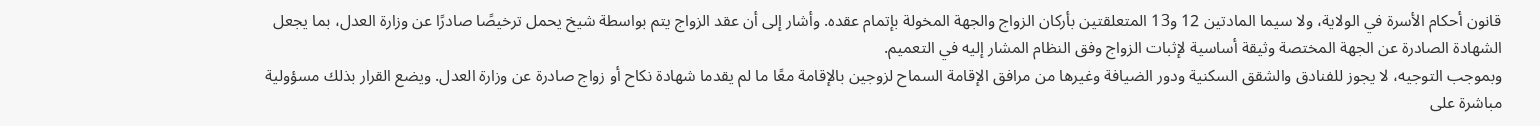قانون أحكام الأسرة في الولاية، ولا سيما المادتين 12 و13 المتعلقتين بأركان الزواج والجهة المخولة بإتمام عقده. وأشار إلى أن عقد الزواج يتم بواسطة شيخ يحمل ترخيصًا صادرًا عن وزارة العدل، بما يجعل الشهادة الصادرة عن الجهة المختصة وثيقة أساسية لإثبات الزواج وفق النظام المشار إليه في التعميم.
وبموجب التوجيه، لا يجوز للفنادق والشقق السكنية ودور الضيافة وغيرها من مرافق الإقامة السماح لزوجين بالإقامة معًا ما لم يقدما شهادة نكاح أو زواج صادرة عن وزارة العدل. ويضع القرار بذلك مسؤولية مباشرة على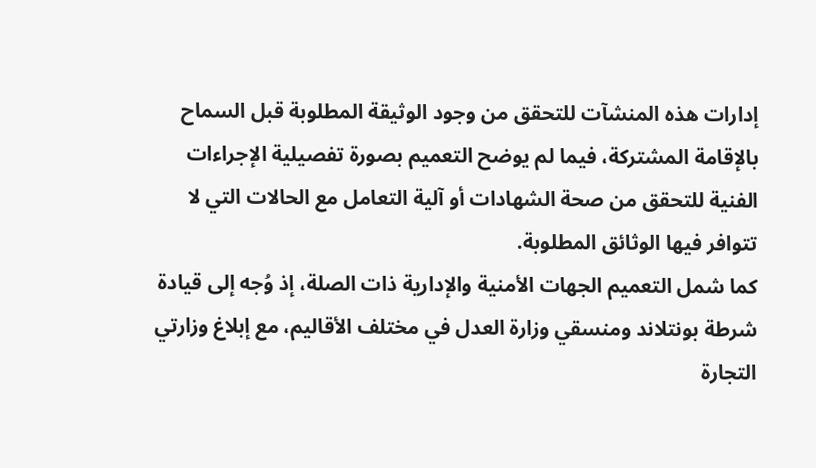إدارات هذه المنشآت للتحقق من وجود الوثيقة المطلوبة قبل السماح بالإقامة المشتركة، فيما لم يوضح التعميم بصورة تفصيلية الإجراءات الفنية للتحقق من صحة الشهادات أو آلية التعامل مع الحالات التي لا تتوافر فيها الوثائق المطلوبة.
كما شمل التعميم الجهات الأمنية والإدارية ذات الصلة، إذ وُجه إلى قيادة شرطة بونتلاند ومنسقي وزارة العدل في مختلف الأقاليم، مع إبلاغ وزارتي التجارة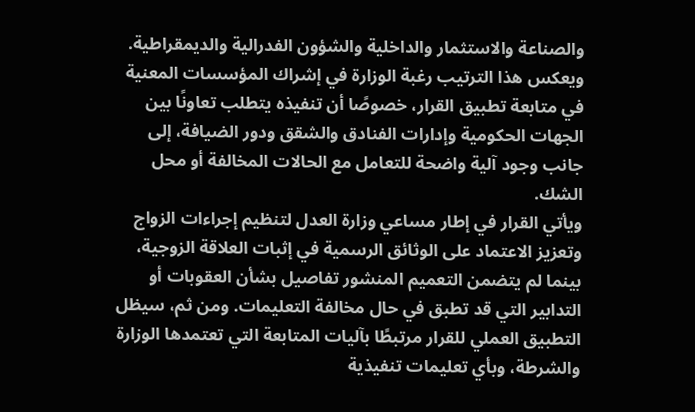والصناعة والاستثمار والداخلية والشؤون الفدرالية والديمقراطية. ويعكس هذا الترتيب رغبة الوزارة في إشراك المؤسسات المعنية في متابعة تطبيق القرار، خصوصًا أن تنفيذه يتطلب تعاونًا بين الجهات الحكومية وإدارات الفنادق والشقق ودور الضيافة، إلى جانب وجود آلية واضحة للتعامل مع الحالات المخالفة أو محل الشك.
ويأتي القرار في إطار مساعي وزارة العدل لتنظيم إجراءات الزواج وتعزيز الاعتماد على الوثائق الرسمية في إثبات العلاقة الزوجية، بينما لم يتضمن التعميم المنشور تفاصيل بشأن العقوبات أو التدابير التي قد تطبق في حال مخالفة التعليمات. ومن ثم، سيظل التطبيق العملي للقرار مرتبطًا بآليات المتابعة التي تعتمدها الوزارة والشرطة، وبأي تعليمات تنفيذية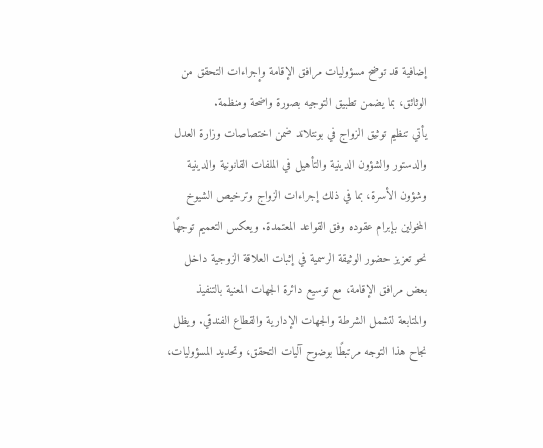إضافية قد توضح مسؤوليات مرافق الإقامة وإجراءات التحقق من الوثائق، بما يضمن تطبيق التوجيه بصورة واضحة ومنظمة.
يأتي تنظيم توثيق الزواج في بونتلاند ضمن اختصاصات وزارة العدل والدستور والشؤون الدينية والتأهيل في الملفات القانونية والدينية وشؤون الأسرة، بما في ذلك إجراءات الزواج وترخيص الشيوخ المخولين بإبرام عقوده وفق القواعد المعتمدة. ويعكس التعميم توجهًا نحو تعزيز حضور الوثيقة الرسمية في إثبات العلاقة الزوجية داخل بعض مرافق الإقامة، مع توسيع دائرة الجهات المعنية بالتنفيذ والمتابعة لتشمل الشرطة والجهات الإدارية والقطاع الفندقي. ويظل نجاح هذا التوجه مرتبطًا بوضوح آليات التحقق، وتحديد المسؤوليات،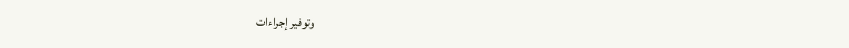وتوفير إجراءات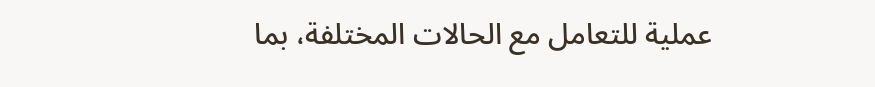عملية للتعامل مع الحالات المختلفة، بما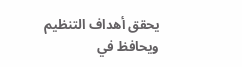يحقق أهداف التنظيم ويحافظ في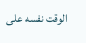الوقت نفسه على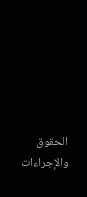الحقوق والإجراءات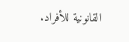القانونية للأفراد.